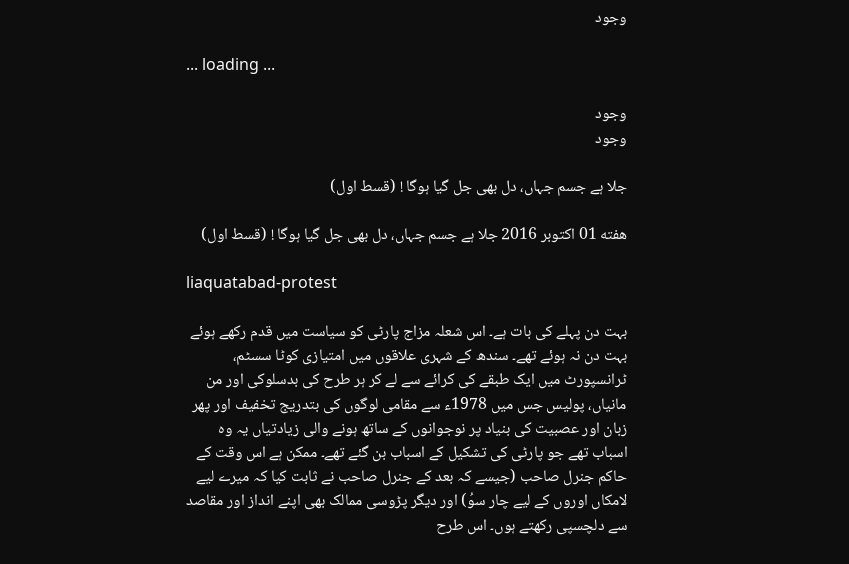وجود

... loading ...

وجود
وجود

جلا ہے جسم جہاں، دل بھی جل گیا ہوگا ! (قسط اول)

هفته 01 اکتوبر 2016 جلا ہے جسم جہاں، دل بھی جل گیا ہوگا ! (قسط اول)

liaquatabad-protest

بہت دن پہلے کی بات ہے۔ اس شعلہ مزاج پارٹی کو سیاست میں قدم رکھے ہوئے بہت دن نہ ہوئے تھے۔ سندھ کے شہری علاقوں میں امتیازی کوٹا سسٹم، ٹرانسپورٹ میں ایک طبقے کی کرائے سے لے کر ہر طرح کی بدسلوکی اور من مانیاں، پولیس جس میں 1978ء سے مقامی لوگوں کی بتدریج تخفیف اور پھر زبان اور عصبیت کی بنیاد پر نوجوانوں کے ساتھ ہونے والی زیادتیاں یہ وہ اسباب تھے جو پارٹی کی تشکیل کے اسباب بن گئے تھے۔ ممکن ہے اس وقت کے حاکم جنرل صاحب (جیسے کہ بعد کے جنرل صاحب نے ثابت کیا کہ میرے لیے لامکاں اوروں کے لیے چار سوُ) اور دیگر پڑوسی ممالک بھی اپنے انداز اور مقاصد سے دلچسپی رکھتے ہوں۔ اس طرح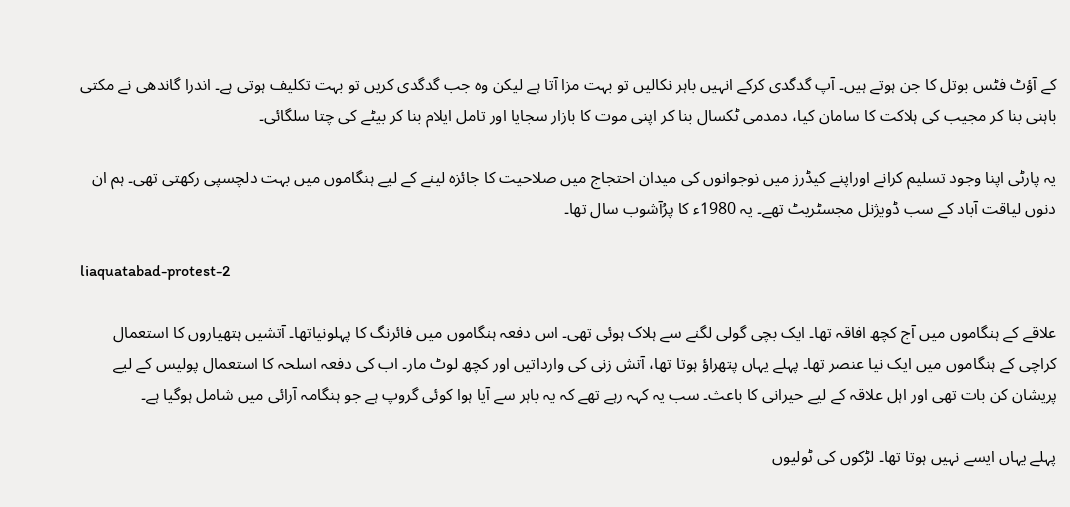کے آؤٹ فٹس بوتل کا جن ہوتے ہیں۔ آپ گدگدی کرکے انہیں باہر نکالیں تو بہت مزا آتا ہے لیکن وہ جب گدگدی کریں تو بہت تکلیف ہوتی ہے۔ اندرا گاندھی نے مکتی باہنی بنا کر مجیب کی ہلاکت کا سامان کیا، دمدمی ٹکسال بنا کر اپنی موت کا بازار سجایا اور تامل ایلام بنا کر بیٹے کی چتا سلگائی۔

یہ پارٹی اپنا وجود تسلیم کرانے اوراپنے کیڈرز میں نوجوانوں کی میدان احتجاج میں صلاحیت کا جائزہ لینے کے لیے ہنگاموں میں بہت دلچسپی رکھتی تھی۔ ہم ان دنوں لیاقت آباد کے سب ڈویژنل مجسٹریٹ تھے۔ یہ 1980ء کا پرُآشوب سال تھا۔

liaquatabad-protest-2

علاقے کے ہنگاموں میں آج کچھ افاقہ تھا۔ ایک بچی گولی لگنے سے ہلاک ہوئی تھی۔ اس دفعہ ہنگاموں میں فائرنگ کا پہلونیاتھا۔ آتشیں ہتھیاروں کا استعمال کراچی کے ہنگاموں میں ایک نیا عنصر تھا۔ پہلے یہاں پتھراؤ ہوتا تھا، آتش زنی کی وارداتیں اور کچھ لوٹ مار۔ اب کی دفعہ اسلحہ کا استعمال پولیس کے لیے پریشان کن بات تھی اور اہل علاقہ کے لیے حیرانی کا باعث۔ سب یہ کہہ رہے تھے کہ یہ باہر سے آیا ہوا کوئی گروپ ہے جو ہنگامہ آرائی میں شامل ہوگیا ہے۔

پہلے یہاں ایسے نہیں ہوتا تھا۔ لڑکوں کی ٹولیوں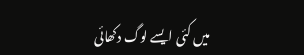میں کئی ایسے لوگ دکھائی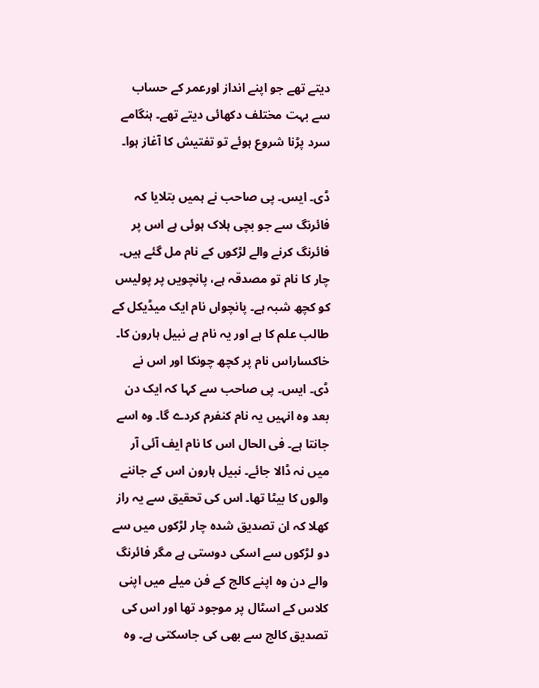دیتے تھے جو اپنے انداز اورعمر کے حساب سے بہت مختلف دکھائی دیتے تھے۔ ہنگامے سرد پڑنا شروع ہوئے تو تفتیش کا آغاز ہوا۔

ڈی۔ ایس۔ پی صاحب نے ہمیں بتلایا کہ فائرنگ سے جو بچی ہلاک ہوئی ہے اس پر فائرنگ کرنے والے لڑکوں کے نام مل گئے ہیں۔ چار کا نام تو مصدقہ ہے، پانچویں پر پولیس کو کچھ شبہ ہے۔ پانچواں نام ایک میڈیکل کے طالب علم کا ہے اور یہ نام ہے نبیل ہارون کا۔ خاکساراس نام پر کچھ چونکا اور اس نے ڈی۔ ایس۔ پی صاحب سے کہا کہ ایک دن بعد وہ انہیں یہ نام کنفرم کردے گا۔ وہ اسے جانتا ہے۔ فی الحال اس کا نام ایف آئی آر میں نہ ڈالا جائے۔ نبیل ہارون اس کے جاننے والوں کا بیٹا تھا۔ اس کی تحقیق سے یہ راز کھلا کہ ان تصدیق شدہ چار لڑکوں میں سے دو لڑکوں سے اسکی دوستی ہے مگر فائرنگ والے دن وہ اپنے کالج کے فن میلے میں اپنی کلاس کے اسٹال پر موجود تھا اور اس کی تصدیق کالج سے بھی کی جاسکتی ہے۔ وہ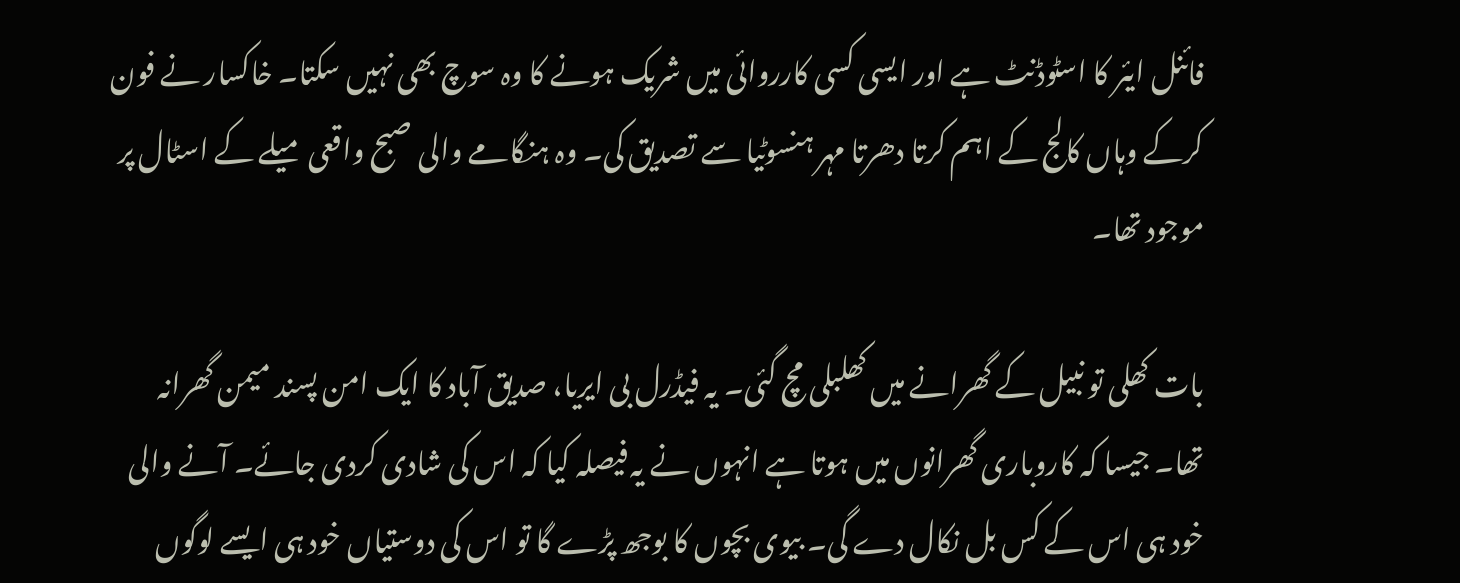فائنل ایئر کا اسٹوڈنٹ ہے اور ایسی کسی کارروائی میں شریک ہونے کا وہ سوچ بھی نہیں سکتا۔ خاکسار نے فون کرکے وہاں کالج کے اہم کرتا دھرتا مہر ہنسوٹیا سے تصدیق کی۔ وہ ہنگامے والی صبح واقعی میلے کے اسٹال پر موجود تھا۔

بات کھلی تو نبیل کے گھرانے میں کھلبلی مچ گئی۔ یہ فیڈرل بی ایریا، صدیق آباد کا ایک امن پسند میمن گھرانہ تھا۔ جیسا کہ کاروباری گھرانوں میں ہوتا ہے انہوں نے یہ فیصلہ کیا کہ اس کی شادی کردی جائے۔ آنے والی خود ہی اس کے کس بل نکال دے گی۔ بیوی بچوں کا بوجھ پڑے گا تو اس کی دوستیاں خود ہی ایسے لوگوں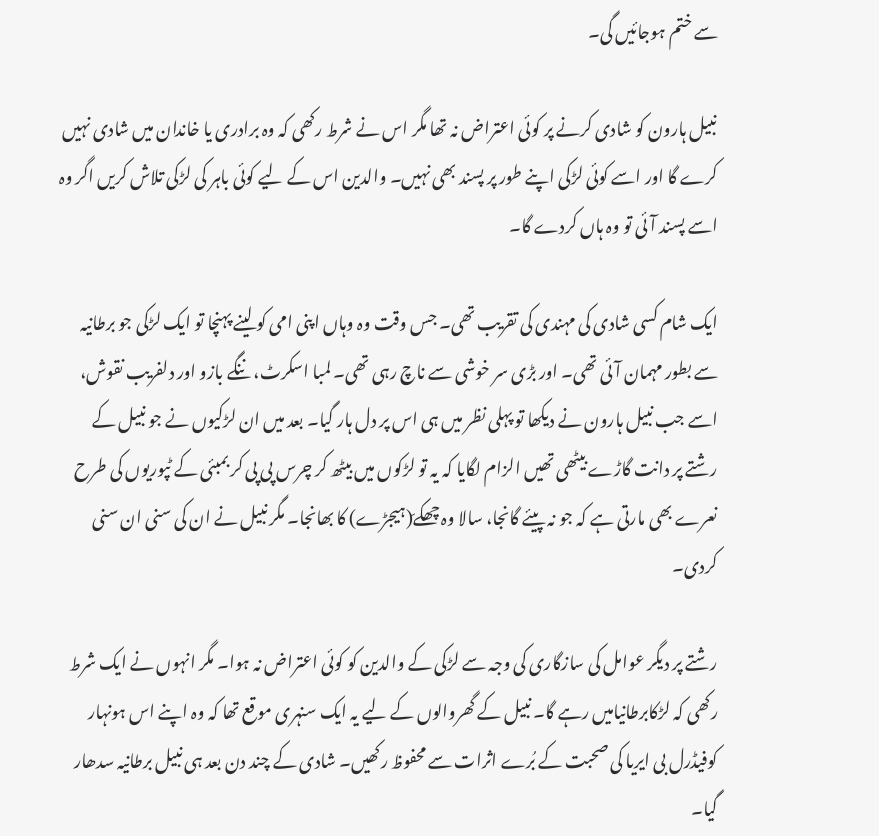سے ختم ہوجائیں گی۔

نبیل ہارون کو شادی کرنے پر کوئی اعتراض نہ تھا مگر اس نے شرط رکھی کہ وہ برادری یا خاندان میں شادی نہیں کرے گا اور اسے کوئی لڑکی اپنے طور پر پسند بھی نہیں۔ والدین اس کے لیے کوئی باہر کی لڑکی تلاش کریں اگر وہ اسے پسند آئی تو وہ ہاں کردے گا۔

ایک شام کسی شادی کی مہندی کی تقریب تھی۔ جس وقت وہ وہاں اپنی امی کو لینے پہنچا تو ایک لڑکی جو برطانیہ سے بطور مہمان آئی تھی۔ اور بڑی سر خوشی سے ناچ رہی تھی۔ لمبا اسکرٹ، ننگے بازو اور دلفریب نقوش، اسے جب نبیل ہارون نے دیکھا تو پہلی نظر میں ہی اس پر دل ہار گیا۔ بعد میں ان لڑکیوں نے جو نبیل کے رشتے پر دانت گاڑے بیٹھی تھیں الزام لگایا کہ یہ تو لڑکوں میں بیٹھ کر چرس پی پی کر بمبئی کے ٹپوریوں کی طرح نعرے بھی مارتی ہے کہ جو نہ پیئے گانجا، سالا وہ چھکےّ(ہیجڑے) کا بھانجا۔ مگر نبیل نے ان کی سنی ان سنی کردی۔

رشتے پر دیگر عوامل کی سازگاری کی وجہ سے لڑکی کے والدین کو کوئی اعتراض نہ ہوا۔ مگر انہوں نے ایک شرط رکھی کہ لڑکابرطانیامیں رہے گا۔ نبیل کے گھروالوں کے لیے یہ ایک سنہری موقع تھا کہ وہ اپنے اس ہونہار کوفیڈرل بی ایریا کی صحبت کے بُرے اثرات سے محفوظ رکھیں۔ شادی کے چند دن بعد ہی نبیل برطانیہ سدھار گیا۔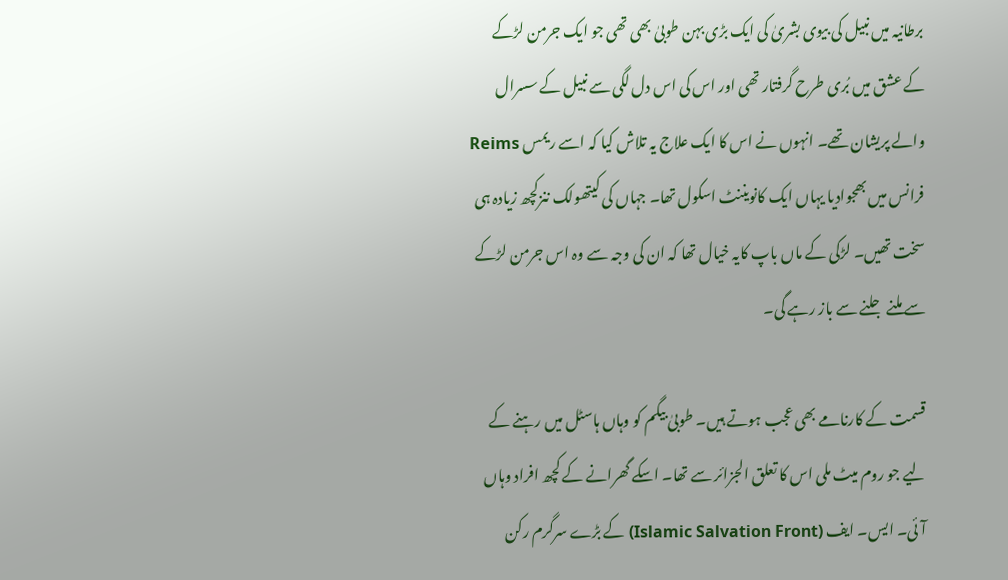برطانیہ میں نبیل کی بیوی بشریٰ کی ایک بڑی بہن طوبیٰ بھی تھی جو ایک جرمن لڑکے کے عشق میں بُری طرح گرفتار تھی اور اس کی اس دل لگی سے نبیل کے سسرال والے پریشان تھے۔ انہوں نے اس کا ایک علاج یہ تلاش کیا کہ اسے ریمس Reims فرانس میں بھجوادیا یہاں ایک کانویننٹ اسکول تھا۔ جہاں کی کیتھولک ننزکچھ زیادہ ہی سخت تھیں۔ لڑکی کے ماں باپ کایہ خیال تھا کہ ان کی وجہ سے وہ اس جرمن لڑکے سے ملنے جلنے سے باز رہے گی۔

قسمت کے کارنامے بھی عجب ہوتے ہیں۔ طوبیٰ بیگم کو وہاں ہاسٹل میں رہنے کے لیے جو روم میٹ ملی اس کا تعلق الجزائر سے تھا۔ اسکے گھرانے کے کچھ افراد وہاں آئی۔ ایس۔ ایف (Islamic Salvation Front) کے بڑے سرگرم رکن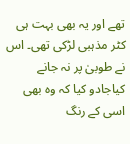تھے اور یہ بھی بہت ہی کٹر مذہبی لڑکی تھی۔ اس نے طوبیٰ پر نہ جانے کیاجادو کیا کہ وہ بھی اسی کے رنگ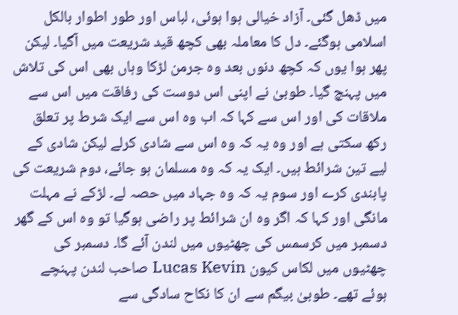میں ڈھل گئی۔ آزاد خیالی ہوا ہوئی، لباس اور طور اطوار بالکل اسلامی ہوگئے۔ دل کا معاملہ بھی کچھ قید شریعت میں آگیا۔ لیکن پھر ہوا یوں کہ کچھ دنوں بعد وہ جرمن لڑکا وہاں بھی اس کی تلاش میں پہنچ گیا۔ طوبیٰ نے اپنی اس دوست کی رفاقت میں اس سے ملاقات کی اور اس سے کہا کہ اب وہ اس سے ایک شرط پر تعلق رکھ سکتی ہے اور وہ یہ کہ وہ اس سے شادی کرلے لیکن شادی کے لیے تین شرائط ہیں۔ ایک یہ کہ وہ مسلمان ہو جائے، دوم شریعت کی پابندی کرے اور سوم یہ کہ وہ جہاد میں حصہ لے۔ لڑکے نے مہلت مانگی اور کہا کہ اگر وہ ان شرائط پر راضی ہوگیا تو وہ اس کے گھر دسمبر میں کرسمس کی چھٹیوں میں لندن آئے گا۔ دسمبر کی چھٹیوں میں لکاس کیون Lucas Kevin صاحب لندن پہنچے ہوئے تھے۔ طوبیٰ بیگم سے ان کا نکاح سادگی سے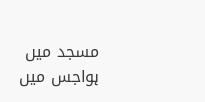مسجد میں ہواجس میں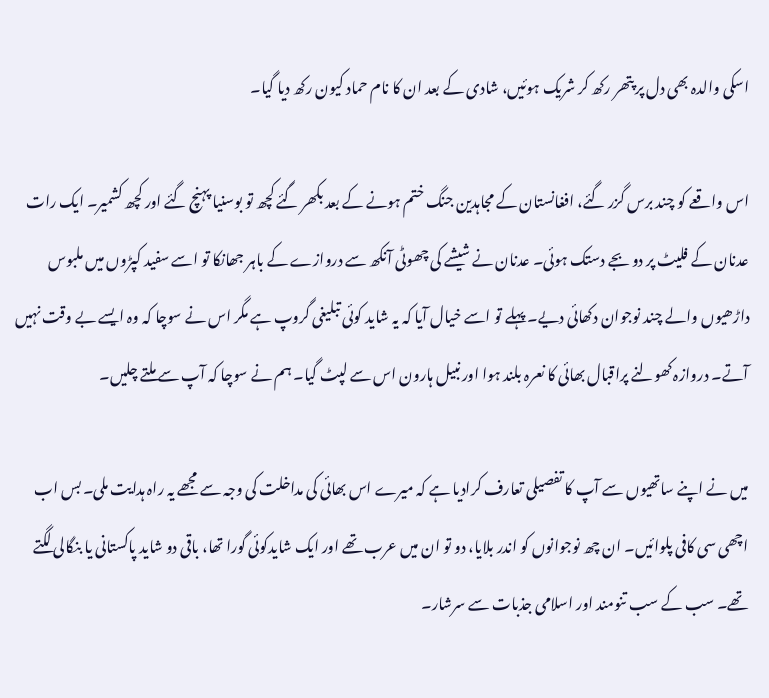اسکی والدہ بھی دل پر پتھر رکھ کر شریک ہوئیں، شادی کے بعد ان کا نام حماد کیون رکھ دیا گیا۔

اس واقعے کو چند برس گزر گئے، افغانستان کے مجاہدین جنگ ختم ہونے کے بعد بکھر گئے کچھ تو بوسنیا پہنچ گئے اور کچھ کشمیر۔ ایک رات عدنان کے فلیٹ پر دو بجے دستک ہوئی۔ عدنان نے شیشے کی چھوٹی آنکھ سے دروازے کے باہر جھانکا تو اسے سفید کپڑوں میں ملبوس داڑھیوں والے چند نوجوان دکھائی دیے۔ پہلے تو اسے خیال آیا کہ یہ شاید کوئی تبلیغی گروپ ہے مگر اس نے سوچا کہ وہ ایسے بے وقت نہیں آتے۔ دروازہ کھولنے پراقبال بھائی کا نعرہ بلند ہوا اور نبیل ہارون اس سے لپٹ گیا۔ ہم نے سوچا کہ آپ سے ملتے چلیں۔

میں نے اپنے ساتھیوں سے آپ کا تفصیلی تعارف کرادیا ہے کہ میرے اس بھائی کی مداخلت کی وجہ سے مجھے یہ راہ ہدایت ملی۔ بس اب اچھی سی کافی پلوائیں۔ ان چھ نوجوانوں کو اندر بلایا، دو تو ان میں عرب تھے اور ایک شایدکوئی گورا تھا، باقی دو شاید پاکستانی یا بنگالی لگتے تھے۔ سب کے سب تنومند اور اسلامی جذبات سے سرشار۔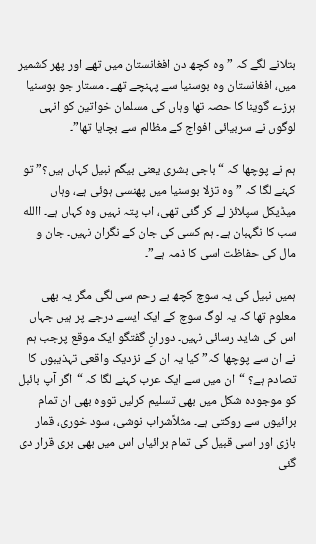بتلانے لگے کہ ” وہ کچھ دن افغانستان میں تھے اور پھر کشمیر میں، افغانستان وہ بوسنیا سے پہنچے تھے۔ مستار جو بوسنیا ہرزے گوینا کا حصہ تھا وہاں کی مسلمان خواتین کو انہی لوگوں نے سربیائی افواج کے مظالم سے بچایا تھا”۔

ہم نے پوچھا کہ “باجی بشری یعنی بیگم نبیل کہاں ہیں؟” تو کہنے لگا کہ ” وہ تزلا بوسنیا میں پھنسی ہوئی ہے، وہاں میڈیکل سپلائز لے کر گئی تھی، اب پتہ نہیں وہ کہاں ہے۔ االله سب کا نگہبان ہے۔ ہم کسی کی جان کے نگران نہیں۔ جان و مال کی حفاظت اسی کا ذمہ ہے”۔

ہمیں نبیل کی یہ سوچ کچھ بے رحم سی لگی مگر یہ بھی معلوم تھا کہ یہ لوگ سوچ کے ایک ایسے درجے پر ہیں جہاں اس کی شاید رسائی نہیں۔ دورانِ گفتگو ایک موقع پرجب ہم نے ان سے پوچھا کہ” کیا یہ ان کے نزدیک واقعی تہذیبوں کا تصادم ہے؟ “ان میں سے ایک عرب کہنے لگا کہ “اگر آپ بائبل کو موجودہ شکل میں بھی تسلیم کرلیں تووہ بھی ان تمام برائیوں سے روکتی ہے۔ مثلاًشراب نوشی، سود خوری، قمار بازی اور اسی قبیل کی تمام برائیاں اس میں بھی بری قرار دی گئی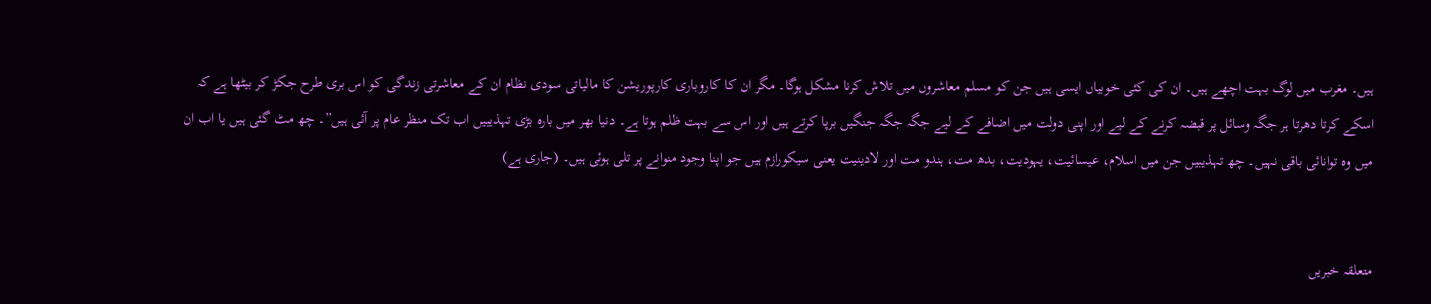ہیں۔ مغرب میں لوگ بہت اچھے ہیں۔ ان کی کئی خوبیاں ایسی ہیں جن کو مسلم معاشروں میں تلاش کرنا مشکل ہوگا۔ مگر ان کا کاروباری کارپوریشن کا مالیاتی سودی نظام ان کے معاشرتی زندگی کو اس بری طرح جکڑ کر بیٹھا ہے کہ اسکے کرتا دھرتا ہر جگہ وسائل پر قبضہ کرنے کے لیے اور اپنی دولت میں اضافے کے لیے جگہ جگہ جنگیں برپا کرتے ہیں اور اس سے بہت ظلم ہوتا ہے۔ دنیا بھر میں بارہ بڑی تہذیبیں اب تک منظر عام پر آئی ہیں”۔ چھ مٹ گئی ہیں یا اب ان میں وہ توانائی باقی نہیں۔ چھ تہذیبیں جن میں اسلام، عیسائیت، یہودیت، بدھ مت، ہندو مت اور لادینیت یعنی سیکورازم ہیں جو اپنا وجود منوانے پر تلی ہوئی ہیں۔ (جاری ہے)


متعلقہ خبریں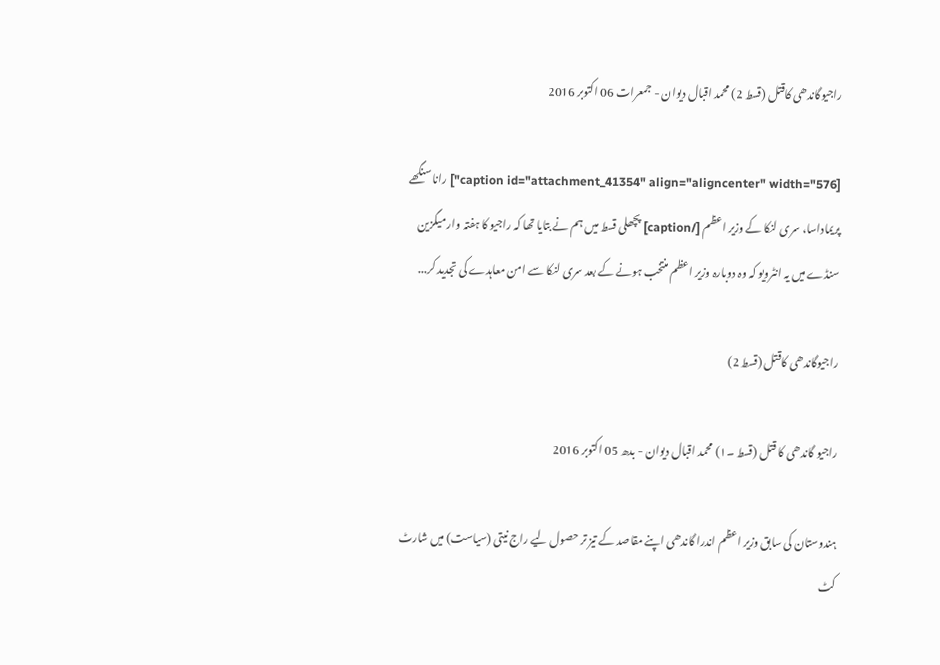راجیوگاندھی کاقتل (قسط 2) محمد اقبال دیوان - جمعرات 06 اکتوبر 2016

[caption id="attachment_41354" align="aligncenter" width="576"] رانا سنگھے پریماداسا، سری لنکا کے وزیر اعظم [/caption] پچھلی قسط میں ہم نے بتایا تھا کہ راجیو کا ہفتہ وار میگزین سنڈے میں یہ انٹرویو کہ وہ دوبارہ وزیر اعظم منتخب ہونے کے بعد سری لنکا سے امن معاہدے کی تجدید کر...

راجیوگاندھی کاقتل (قسط 2)

راجیو گاندھی کا قتل (قسط ۔۱) محمد اقبال دیوان - بدھ 05 اکتوبر 2016

ہندوستان کی سابق وزیر اعظم اندرا گاندھی اپنے مقاصد کے تیز تر حصول لیے راج نیتی (سیاست) میں شارٹ کٹ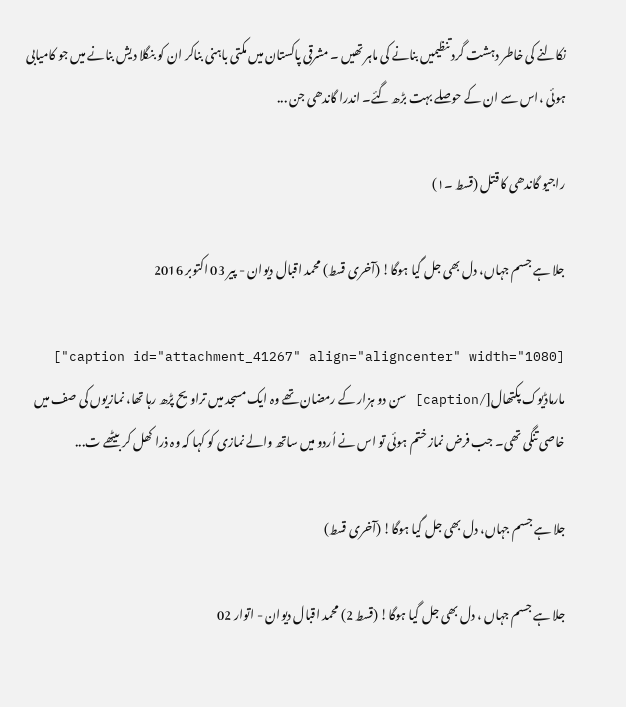نکالنے کی خاطر دہشت گرد تنظیمیں بنانے کی ماہر تھیں ۔ مشرقی پاکستان میں مکتی باہنی بناکر ان کو بنگلا دیش بنانے میں جو کامیابی ہوئی ،اس سے ان کے حوصلے بہت بڑھ گئے۔ اندرا گاندھی جن ...

راجیو گاندھی کا قتل (قسط ۔۱)

جلا ہے جسم جہاں، دل بھی جل گیا ہوگا! (آخری قسط) محمد اقبال دیوان - پیر 03 اکتوبر 2016

[caption id="attachment_41267" align="aligncenter" width="1080"] مارماڈیوک پکتھال[/caption] سن دو ہزار کے رمضان تھے وہ ایک مسجد میں تراویح پڑھ رہا تھا، نمازیوں کی صف میں خاصی تنگی تھی۔ جب فرض نماز ختم ہوئی تو اس نے اُردو میں ساتھ والے نمازی کو کہا کہ وہ ذرا کھل کر بیٹھے ت...

جلا ہے جسم جہاں، دل بھی جل گیا ہوگا! (آخری قسط)

جلا ہے جسم جہاں ، دل بھی جل گیا ہوگا! (قسط 2) محمد اقبال دیوان - اتوار 02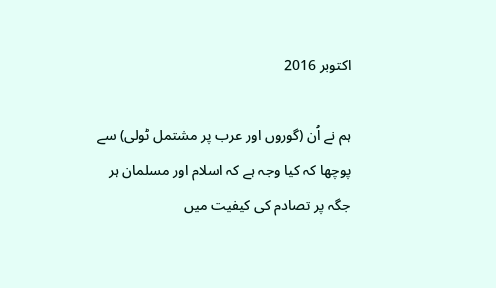اکتوبر 2016

ہم نے اُن (گوروں اور عرب پر مشتمل ٹولی) سے پوچھا کہ کیا وجہ ہے کہ اسلام اور مسلمان ہر جگہ پر تصادم کی کیفیت میں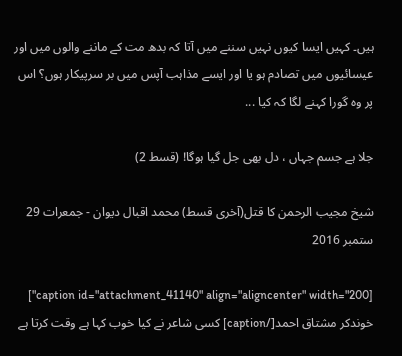ہیں۔ کہیں ایسا کیوں نہیں سننے میں آتا کہ بدھ مت کے ماننے والوں میں اور عیسائیوں میں تصادم ہو یا اور ایسے مذاہب آپس میں بر سرپیکار ہوں؟ اس پر وہ گورا کہنے لگا کہ کیا ...

جلا ہے جسم جہاں ، دل بھی جل گیا ہوگا! (قسط 2)

شیخ مجیب الرحمن کا قتل(آخری قسط) محمد اقبال دیوان - جمعرات 29 ستمبر 2016

[caption id="attachment_41140" align="aligncenter" width="200"] خوندکر مشتاق احمد[/caption] کسی شاعر نے کیا خوب کہا ہے وقت کرتا ہے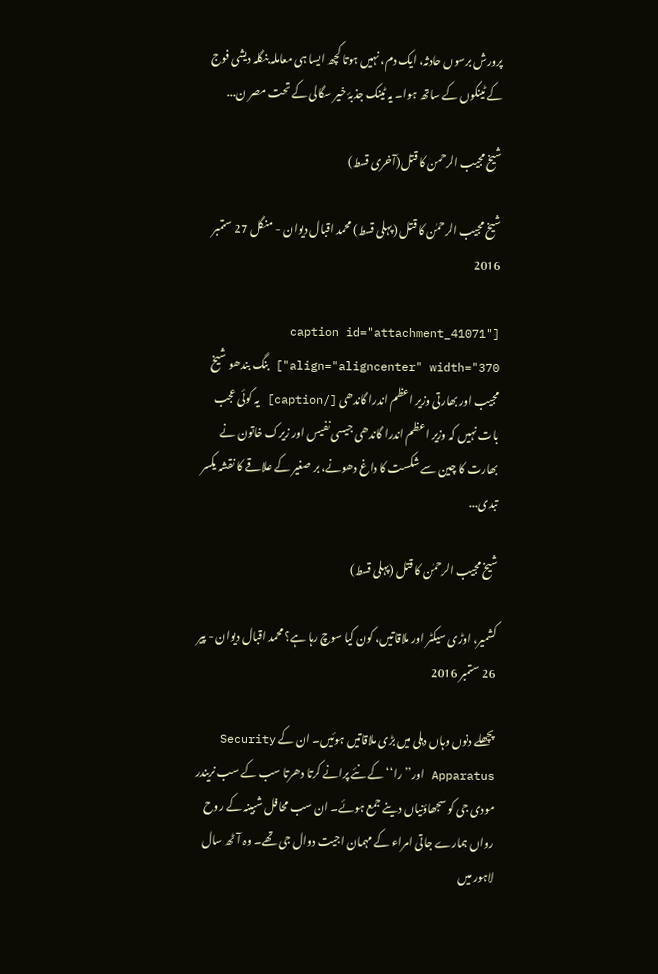پرورش برسوں حادثہ، ایک دم، نہیں ہوتا کچھ ایسا ہی معاملہ بنگلہ دیشی فوج کے ٹینکوں کے ساتھ ہوا۔ یہ ٹینک جذبۂ خیر سگالی کے تحت مصر ن...

شیخ مجیب الرحمن کا قتل(آخری قسط)

شیخ مجیب الرحمٰن کا قتل (پہلی قسط) محمد اقبال دیوان - منگل 27 ستمبر 2016

[caption id="attachment_41071" align="aligncenter" width="370"] بنگ بندھو شیخ مجیب اور بھارتی وزیر اعظم اندرا گاندھی [/caption] یہ کوئی عجب بات نہیں کہ وزیر اعظم اندرا گاندھی جیسی نفیس اور زیرک خاتون نے بھارت کا چین سے شکست کا داغ دھونے، بر صغیر کے علاقے کا نقشہ یکسر تبدی...

شیخ مجیب الرحمٰن کا قتل (پہلی قسط)

کشمیر، اوڑی سیکٹر اور ملاقاتیں، کون کیا سوچ رہا ہے؟ محمد اقبال دیوان - پیر 26 ستمبر 2016

پچھلے دنوں وہاں دہلی میں بڑی ملاقاتیں ہوئیں۔ ان کے Security Apparatus اور’’ را‘‘ کے نئے پرانے کرتا دھرتا سب کے سب نریندر مودی جی کو سجھاؤنیاں دینے جمع ہوئے۔ ان سب محافل شبینہ کے روح رواں ہمارے جاتی امراء کے مہمان اجیت دوال جی تھے۔ وہ آٹھ سال لاہور میں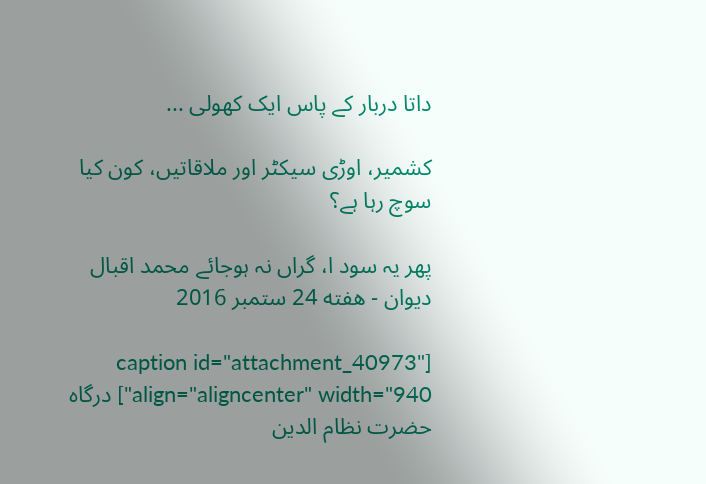داتا دربار کے پاس ایک کھولی ...

کشمیر، اوڑی سیکٹر اور ملاقاتیں، کون کیا سوچ رہا ہے؟

پھر یہ سود ا، گراں نہ ہوجائے محمد اقبال دیوان - هفته 24 ستمبر 2016

[caption id="attachment_40973" align="aligncenter" width="940"] درگاہ حضرت نظام الدین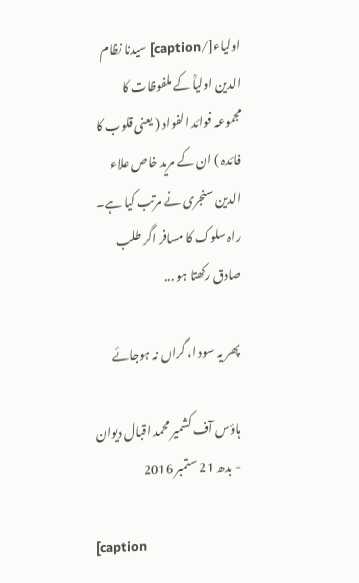اولیاء[/caption] سیدنا نظام الدین اولیاؒ کے ملفوظات کا مجموعہ فوائد الفواد ( یعنی قلوب کا فائدہ ) ان کے مرید خاص علاء الدین سنجری نے مرتب کیا ہے۔ راہ سلوک کا مسافر اگر طلب صادق رکھتا ہو ...

پھر یہ سود ا، گراں نہ ہوجائے

ہاؤس آف کشمیر محمد اقبال دیوان - بدھ 21 ستمبر 2016

[caption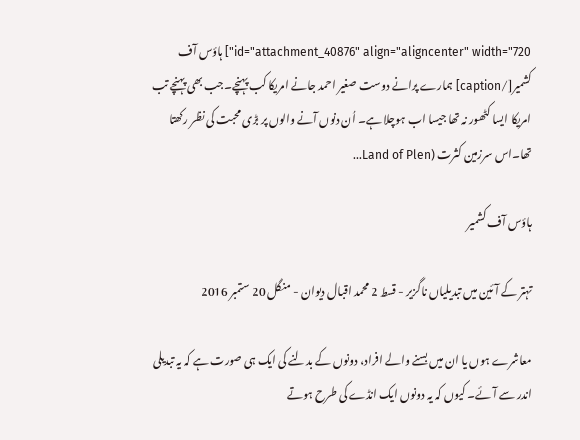id="attachment_40876" align="aligncenter" width="720"] ہاؤس آف کشمیر[/caption] ہمارے پرانے دوست صغیر احمد جانے امریکا کب پہنچے۔جب بھی پہنچے تب امریکا ایسا کٹھور نہ تھا جیسا اب ہوچلا ہے۔ اُن دنوں آنے والوں پر بڑی محبت کی نظر رکھتا تھا۔اس سرزمین کثرت (Land of Plen...

ہاؤس آف کشمیر

تہتر کے آئین میں تبدیلیاں ناگزیر - قسط 2 محمد اقبال دیوان - منگل 20 ستمبر 2016

معاشرے ہوں یا ان میں بسنے والے افراد، دونوں کے بدلنے کی ایک ہی صورت ہے کہ یہ تبدیلی اندر سے آئے۔ کیوں کہ یہ دونوں ایک انڈے کی طرح ہوتے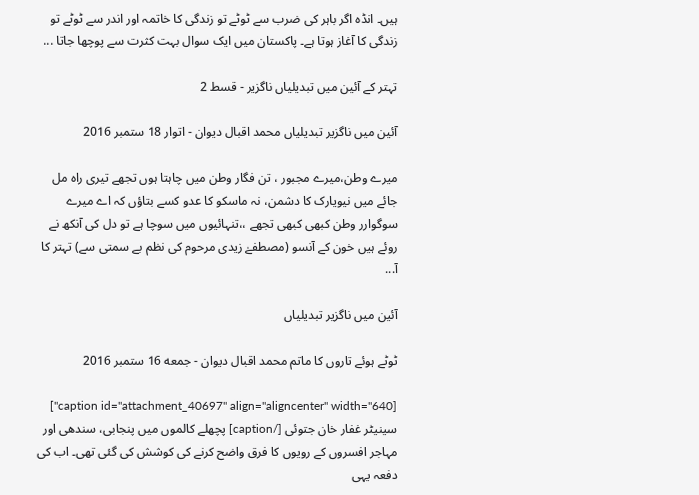ہیں۔ انڈہ اگر باہر کی ضرب سے ٹوٹے تو زندگی کا خاتمہ اور اندر سے ٹوٹے تو زندگی کا آغاز ہوتا ہے۔ پاکستان میں ایک سوال بہت کثرت سے پوچھا جاتا ...

تہتر کے آئین میں تبدیلیاں ناگزیر - قسط 2

آئین میں ناگزیر تبدیلیاں محمد اقبال دیوان - اتوار 18 ستمبر 2016

میرے وطن،میرے مجبور ، تن فگار وطن میں چاہتا ہوں تجھے تیری راہ مل جائے میں نیویارک کا دشمن، نہ ماسکو کا عدو کسے بتاؤں کہ اے میرے سوگوارر وطن کبھی کبھی تجھے ،،تنہائیوں میں سوچا ہے تو دل کی آنکھ نے روئے ہیں خون کے آنسو (مصطفےٰ زیدی مرحوم کی نظم بے سمتی سے) تہتر کا آ...

آئین میں ناگزیر تبدیلیاں

ٹوٹے ہوئے تاروں کا ماتم محمد اقبال دیوان - جمعه 16 ستمبر 2016

[caption id="attachment_40697" align="aligncenter" width="640"] سینیٹر غفار خان جتوئی [/caption] پچھلے کالموں میں پنجابی، سندھی اور مہاجر افسروں کے رویوں کا فرق واضح کرنے کی کوشش کی گئی تھی۔ اب کی دفعہ یہی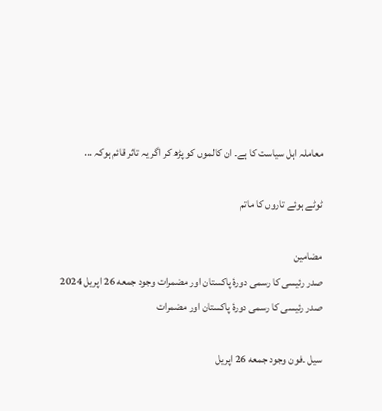معاملہ اہل سیاست کا ہے۔ ان کالموں کو پڑھ کر اگر یہ تاثر قائم ہوکہ ...

ٹوٹے ہوئے تاروں کا ماتم

مضامین
صدر رئیسی کا رسمی دورۂ پاکستان اور مضمرات وجود جمعه 26 اپریل 2024
صدر رئیسی کا رسمی دورۂ پاکستان اور مضمرات

سیل ۔فون وجود جمعه 26 اپریل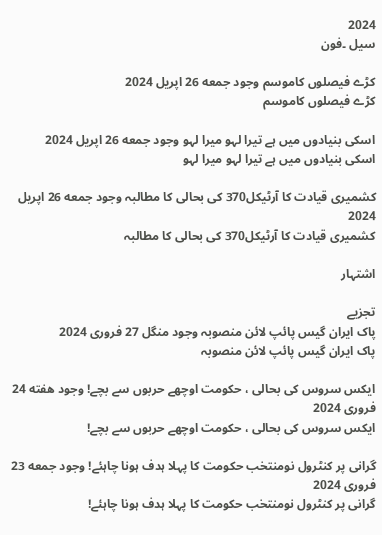2024
سیل ۔فون

کڑے فیصلوں کاموسم وجود جمعه 26 اپریل 2024
کڑے فیصلوں کاموسم

اسکی بنیادوں میں ہے تیرا لہو میرا لہو وجود جمعه 26 اپریل 2024
اسکی بنیادوں میں ہے تیرا لہو میرا لہو

کشمیری قیادت کا آرٹیکل370 کی بحالی کا مطالبہ وجود جمعه 26 اپریل 2024
کشمیری قیادت کا آرٹیکل370 کی بحالی کا مطالبہ

اشتہار

تجزیے
پاک ایران گیس پائپ لائن منصوبہ وجود منگل 27 فروری 2024
پاک ایران گیس پائپ لائن منصوبہ

ایکس سروس کی بحالی ، حکومت اوچھے حربوں سے بچے! وجود هفته 24 فروری 2024
ایکس سروس کی بحالی ، حکومت اوچھے حربوں سے بچے!

گرانی پر کنٹرول نومنتخب حکومت کا پہلا ہدف ہونا چاہئے! وجود جمعه 23 فروری 2024
گرانی پر کنٹرول نومنتخب حکومت کا پہلا ہدف ہونا چاہئے!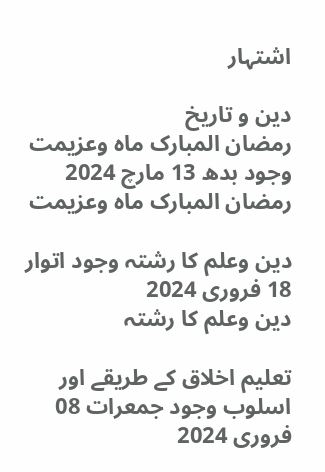اشتہار

دین و تاریخ
رمضان المبارک ماہ وعزیمت وجود بدھ 13 مارچ 2024
رمضان المبارک ماہ وعزیمت

دین وعلم کا رشتہ وجود اتوار 18 فروری 2024
دین وعلم کا رشتہ

تعلیم اخلاق کے طریقے اور اسلوب وجود جمعرات 08 فروری 2024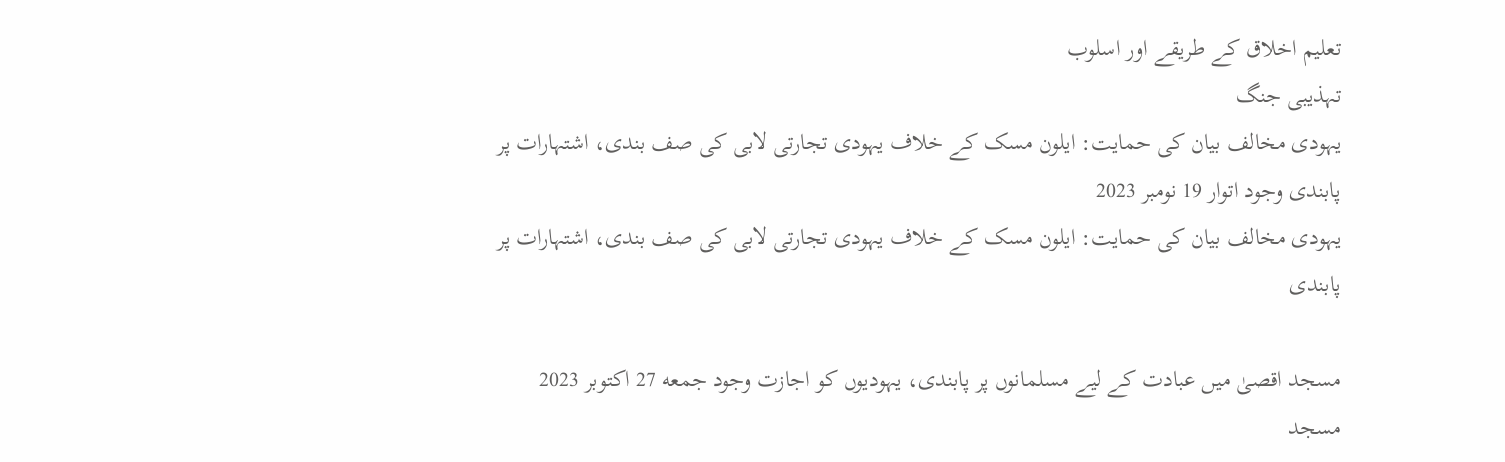تعلیم اخلاق کے طریقے اور اسلوب
تہذیبی جنگ
یہودی مخالف بیان کی حمایت: ایلون مسک کے خلاف یہودی تجارتی لابی کی صف بندی، اشتہارات پر پابندی وجود اتوار 19 نومبر 2023
یہودی مخالف بیان کی حمایت: ایلون مسک کے خلاف یہودی تجارتی لابی کی صف بندی، اشتہارات پر پابندی

مسجد اقصیٰ میں عبادت کے لیے مسلمانوں پر پابندی، یہودیوں کو اجازت وجود جمعه 27 اکتوبر 2023
مسجد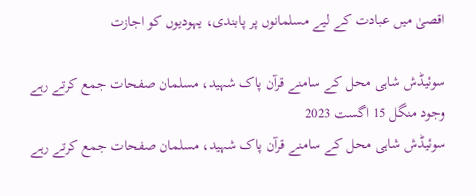اقصیٰ میں عبادت کے لیے مسلمانوں پر پابندی، یہودیوں کو اجازت

سوئیڈش شاہی محل کے سامنے قرآن پاک شہید، مسلمان صفحات جمع کرتے رہے وجود منگل 15 اگست 2023
سوئیڈش شاہی محل کے سامنے قرآن پاک شہید، مسلمان صفحات جمع کرتے رہے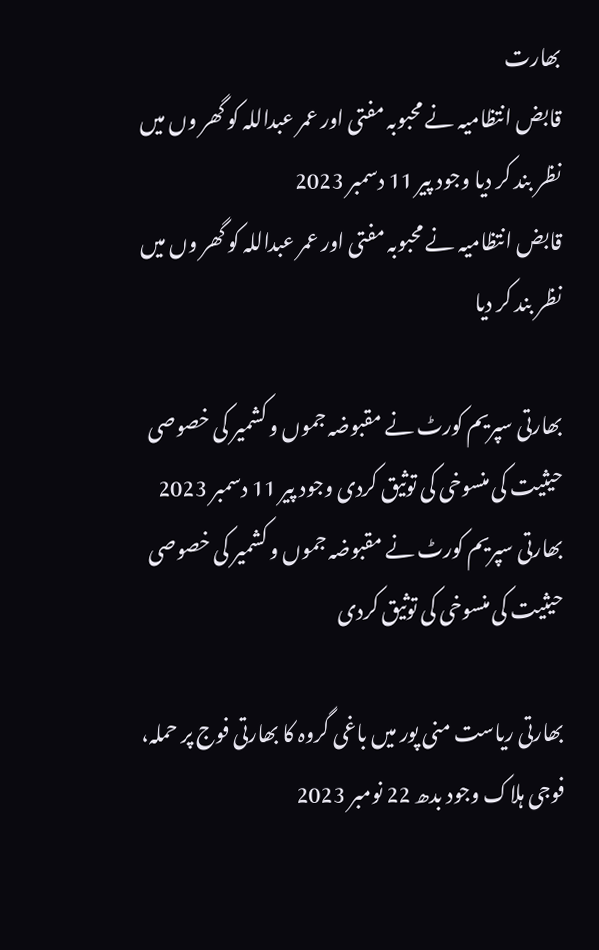بھارت
قابض انتظامیہ نے محبوبہ مفتی اور عمر عبداللہ کو گھر وں میں نظر بند کر دیا وجود پیر 11 دسمبر 2023
قابض انتظامیہ نے محبوبہ مفتی اور عمر عبداللہ کو گھر وں میں نظر بند کر دیا

بھارتی سپریم کورٹ نے مقبوضہ جموں و کشمیر کی خصوصی حیثیت کی منسوخی کی توثیق کردی وجود پیر 11 دسمبر 2023
بھارتی سپریم کورٹ نے مقبوضہ جموں و کشمیر کی خصوصی حیثیت کی منسوخی کی توثیق کردی

بھارتی ریاست منی پور میں باغی گروہ کا بھارتی فوج پر حملہ، فوجی ہلاک وجود بدھ 22 نومبر 2023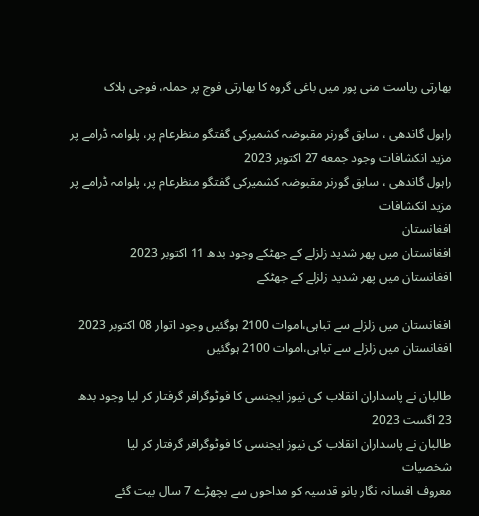بھارتی ریاست منی پور میں باغی گروہ کا بھارتی فوج پر حملہ، فوجی ہلاک

راہول گاندھی ، سابق گورنر مقبوضہ کشمیرکی گفتگو منظرعام پر، پلوامہ ڈرامے پر مزید انکشافات وجود جمعه 27 اکتوبر 2023
راہول گاندھی ، سابق گورنر مقبوضہ کشمیرکی گفتگو منظرعام پر، پلوامہ ڈرامے پر مزید انکشافات
افغانستان
افغانستان میں پھر شدید زلزلے کے جھٹکے وجود بدھ 11 اکتوبر 2023
افغانستان میں پھر شدید زلزلے کے جھٹکے

افغانستان میں زلزلے سے تباہی،اموات 2100 ہوگئیں وجود اتوار 08 اکتوبر 2023
افغانستان میں زلزلے سے تباہی،اموات 2100 ہوگئیں

طالبان نے پاسداران انقلاب کی نیوز ایجنسی کا فوٹوگرافر گرفتار کر لیا وجود بدھ 23 اگست 2023
طالبان نے پاسداران انقلاب کی نیوز ایجنسی کا فوٹوگرافر گرفتار کر لیا
شخصیات
معروف افسانہ نگار بانو قدسیہ کو مداحوں سے بچھڑے 7 سال بیت گئے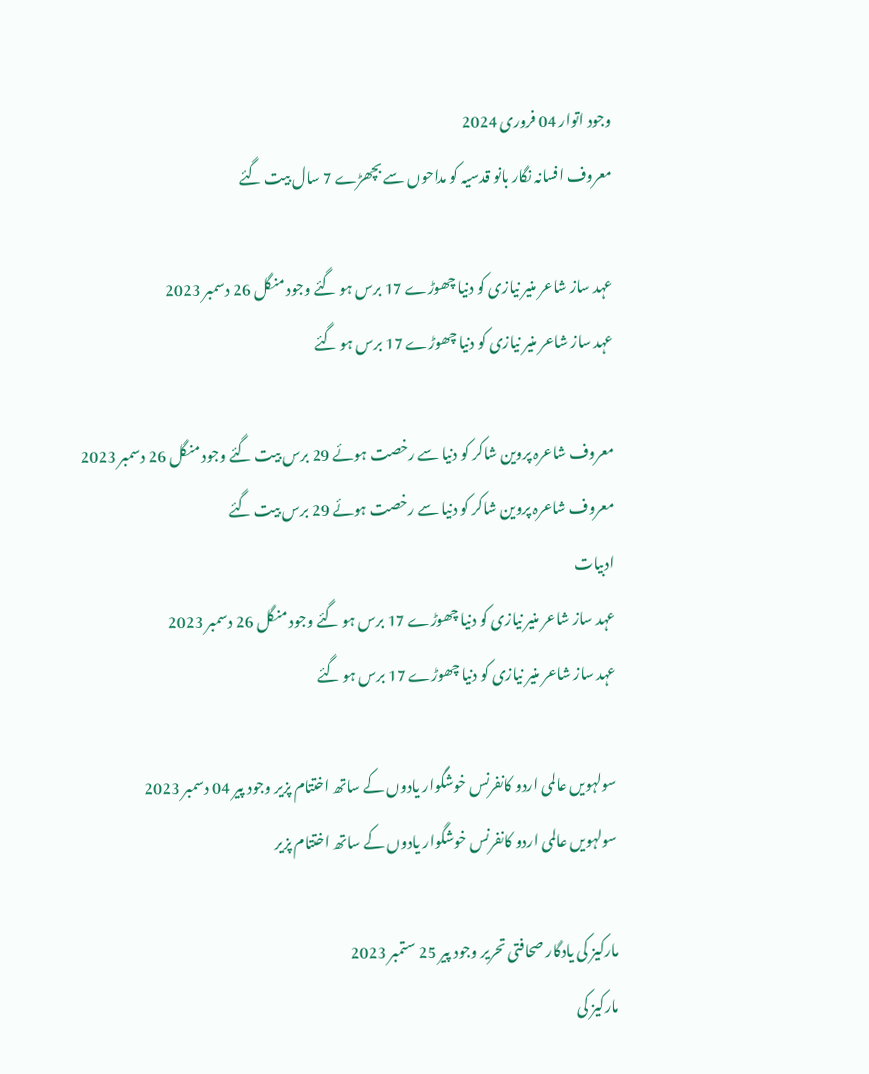وجود اتوار 04 فروری 2024
معروف افسانہ نگار بانو قدسیہ کو مداحوں سے بچھڑے 7 سال بیت گئے

عہد ساز شاعر منیر نیازی کو دنیا چھوڑے 17 برس ہو گئے وجود منگل 26 دسمبر 2023
عہد ساز شاعر منیر نیازی کو دنیا چھوڑے 17 برس ہو گئے

معروف شاعرہ پروین شاکر کو دنیا سے رخصت ہوئے 29 برس بیت گئے وجود منگل 26 دسمبر 2023
معروف شاعرہ پروین شاکر کو دنیا سے رخصت ہوئے 29 برس بیت گئے
ادبیات
عہد ساز شاعر منیر نیازی کو دنیا چھوڑے 17 برس ہو گئے وجود منگل 26 دسمبر 2023
عہد ساز شاعر منیر نیازی کو دنیا چھوڑے 17 برس ہو گئے

سولہویں عالمی اردو کانفرنس خوشگوار یادوں کے ساتھ اختتام پزیر وجود پیر 04 دسمبر 2023
سولہویں عالمی اردو کانفرنس خوشگوار یادوں کے ساتھ اختتام پزیر

مارکیز کی یادگار صحافتی تحریر وجود پیر 25 ستمبر 2023
مارکیز کی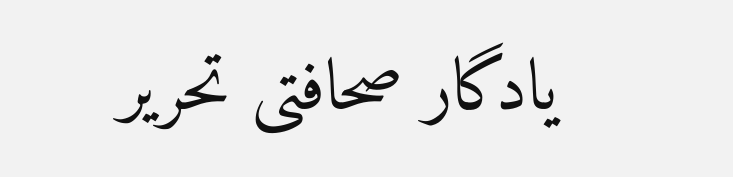یادگار صحافتی تحریر